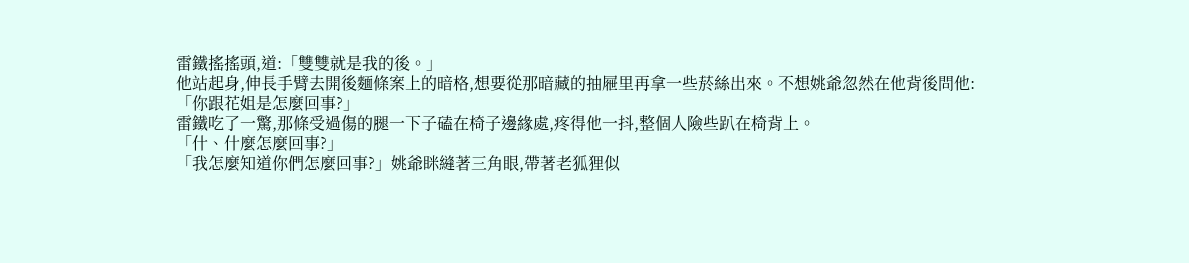雷鐵搖搖頭,道:「雙雙就是我的後。」
他站起身,伸長手臂去開後麵條案上的暗格,想要從那暗藏的抽屜里再拿一些菸絲出來。不想姚爺忽然在他背後問他:
「你跟花姐是怎麼回事?」
雷鐵吃了一驚,那條受過傷的腿一下子磕在椅子邊緣處,疼得他一抖,整個人險些趴在椅背上。
「什、什麼怎麼回事?」
「我怎麼知道你們怎麼回事?」姚爺眯縫著三角眼,帶著老狐狸似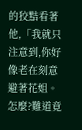的狡黠看著他,「我就只注意到,你好像老在刻意避著花姐。怎麼?難道竟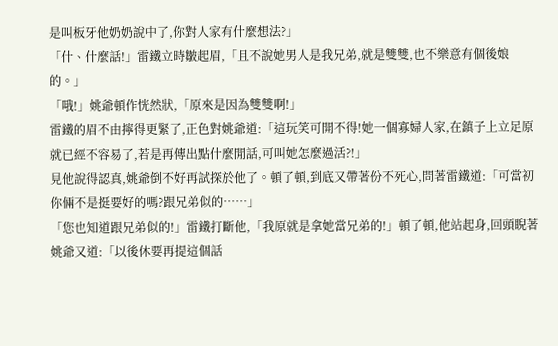是叫板牙他奶奶說中了,你對人家有什麼想法?」
「什、什麼話!」雷鐵立時皺起眉,「且不說她男人是我兄弟,就是雙雙,也不樂意有個後娘的。」
「哦!」姚爺頓作恍然狀,「原來是因為雙雙啊!」
雷鐵的眉不由擰得更緊了,正色對姚爺道:「這玩笑可開不得!她一個寡婦人家,在鎮子上立足原就已經不容易了,若是再傳出點什麼閒話,可叫她怎麼過活?!」
見他說得認真,姚爺倒不好再試探於他了。頓了頓,到底又帶著份不死心,問著雷鐵道:「可當初你倆不是挺要好的嗎?跟兄弟似的……」
「您也知道跟兄弟似的!」雷鐵打斷他,「我原就是拿她當兄弟的!」頓了頓,他站起身,回頭睨著姚爺又道:「以後休要再提這個話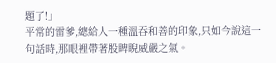題了!」
平常的雷爹,總給人一種溫吞和善的印象,只如今說這一句話時,那眼裡帶著股睥睨威嚴之氣。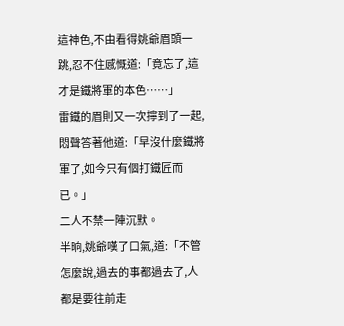這神色,不由看得姚爺眉頭一跳,忍不住感慨道:「竟忘了,這才是鐵將軍的本色……」
雷鐵的眉則又一次擰到了一起,悶聲答著他道:「早沒什麼鐵將軍了,如今只有個打鐵匠而已。」
二人不禁一陣沉默。
半晌,姚爺嘆了口氣,道:「不管怎麼說,過去的事都過去了,人都是要往前走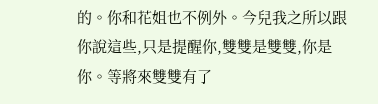的。你和花姐也不例外。今兒我之所以跟你說這些,只是提醒你,雙雙是雙雙,你是你。等將來雙雙有了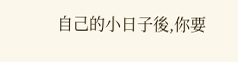自己的小日子後,你要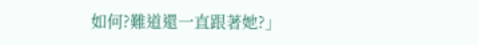如何?難道還一直跟著她?」